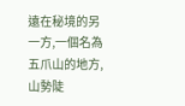遠在秘境的另一方,一個名為五爪山的地方,山勢陡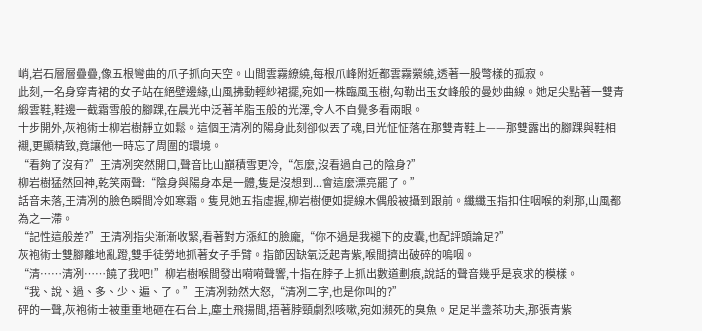峭,岩石層層疊疊,像五根彎曲的爪子抓向天空。山間雲霧繚繞,每根爪峰附近都雲霧縈繞,透著一股彆樣的孤寂。
此刻,一名身穿青裙的女子站在絕壁邊緣,山風拂動輕紗裙擺,宛如一株臨風玉樹,勾勒出玉女峰般的曼妙曲線。她足尖點著一雙青緞雲鞋,鞋邊一截霜雪般的腳踝,在晨光中泛著羊脂玉般的光澤,令人不自覺多看兩眼。
十步開外,灰袍術士柳岩樹靜立如鬆。這個王清冽的陽身此刻卻似丟了魂,目光怔怔落在那雙青鞋上——那雙露出的腳踝與鞋相襯,更顯精致,竟讓他一時忘了周圍的環境。
“看夠了沒有?”王清冽突然開口,聲音比山巔積雪更冷,“怎麼,沒看過自己的陰身?”
柳岩樹猛然回神,乾笑兩聲:“陰身與陽身本是一體,隻是沒想到...會這麼漂亮罷了。”
話音未落,王清冽的臉色瞬間冷如寒霜。隻見她五指虛握,柳岩樹便如提線木偶般被攝到跟前。纖纖玉指扣住咽喉的刹那,山風都為之一滯。
“記性這般差?”王清冽指尖漸漸收緊,看著對方漲紅的臉龐,“你不過是我褪下的皮囊,也配評頭論足?”
灰袍術士雙腳離地亂蹬,雙手徒勞地抓著女子手臂。指節因缺氧泛起青紫,喉間擠出破碎的嗚咽。
“清……清冽……饒了我吧!”柳岩樹喉間發出嗬嗬聲響,十指在脖子上抓出數道劃痕,說話的聲音幾乎是哀求的模樣。
“我、說、過、多、少、遍、了。”王清冽勃然大怒,“清冽二字,也是你叫的?”
砰的一聲,灰袍術士被重重地砸在石台上,塵土飛揚間,捂著脖頸劇烈咳嗽,宛如瀕死的臭魚。足足半盞茶功夫,那張青紫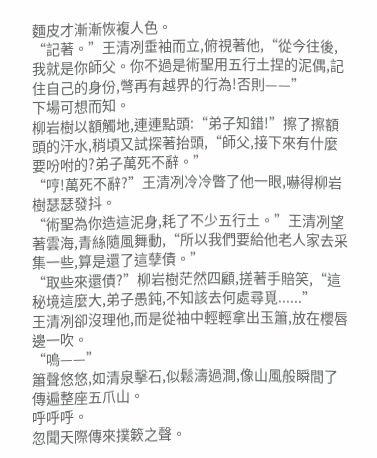麵皮才漸漸恢複人色。
“記著。”王清冽垂袖而立,俯視著他,“從今往後,我就是你師父。你不過是術聖用五行土捏的泥偶,記住自己的身份,彆再有越界的行為!否則——”
下場可想而知。
柳岩樹以額觸地,連連點頭:“弟子知錯!”擦了擦額頭的汗水,稍頃又試探著抬頭,“師父,接下來有什麼要吩咐的?弟子萬死不辭。”
“哼!萬死不辭?”王清冽冷冷瞥了他一眼,嚇得柳岩樹瑟瑟發抖。
“術聖為你造這泥身,耗了不少五行土。”王清冽望著雲海,青絲隨風舞動,“所以我們要給他老人家去采集一些,算是還了這孽債。”
“取些來還債?”柳岩樹茫然四顧,搓著手賠笑,“這秘境這麼大,弟子愚鈍,不知該去何處尋覓......”
王清冽卻沒理他,而是從袖中輕輕拿出玉簫,放在櫻唇邊一吹。
“嗚——”
簫聲悠悠,如清泉擊石,似鬆濤過澗,像山風般瞬間了傳遍整座五爪山。
呼呼呼。
忽聞天際傳來撲簌之聲。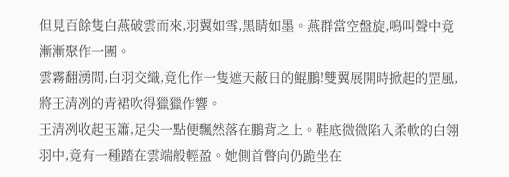但見百餘隻白燕破雲而來,羽翼如雪,黑睛如墨。燕群當空盤旋,鳴叫聲中竟漸漸聚作一團。
雲霧翻湧間,白羽交織,竟化作一隻遮天蔽日的鯤鵬!雙翼展開時掀起的罡風,將王清冽的青裙吹得獵獵作響。
王清冽收起玉簫,足尖一點便飄然落在鵬背之上。鞋底微微陷入柔軟的白翎羽中,竟有一種踏在雲端般輕盈。她側首瞥向仍跪坐在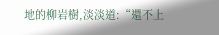地的柳岩樹,淡淡道:“還不上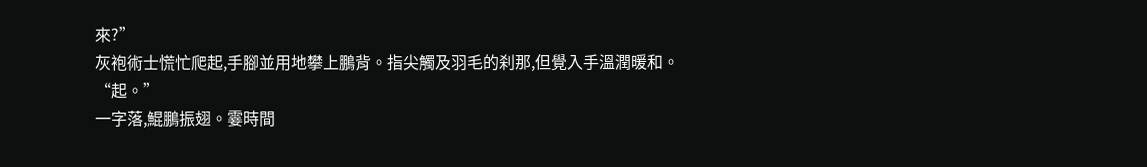來?”
灰袍術士慌忙爬起,手腳並用地攀上鵬背。指尖觸及羽毛的刹那,但覺入手溫潤暖和。
“起。”
一字落,鯤鵬振翅。霎時間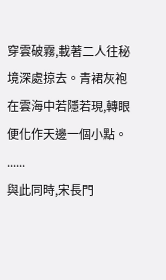穿雲破霧,載著二人往秘境深處掠去。青裙灰袍在雲海中若隱若現,轉眼便化作天邊一個小點。
......
與此同時,宋長門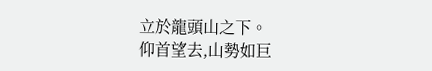立於龍頭山之下。
仰首望去,山勢如巨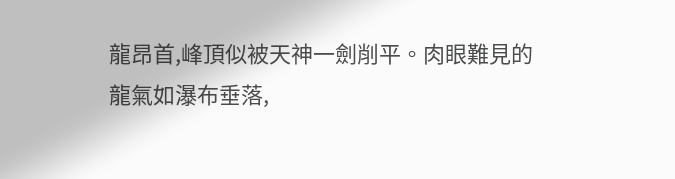龍昂首,峰頂似被天神一劍削平。肉眼難見的龍氣如瀑布垂落,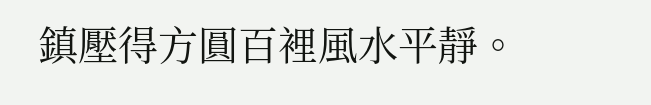鎮壓得方圓百裡風水平靜。